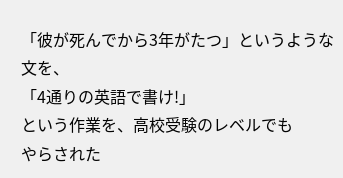「彼が死んでから3年がたつ」というような文を、
「4通りの英語で書け!」
という作業を、高校受験のレベルでも
やらされた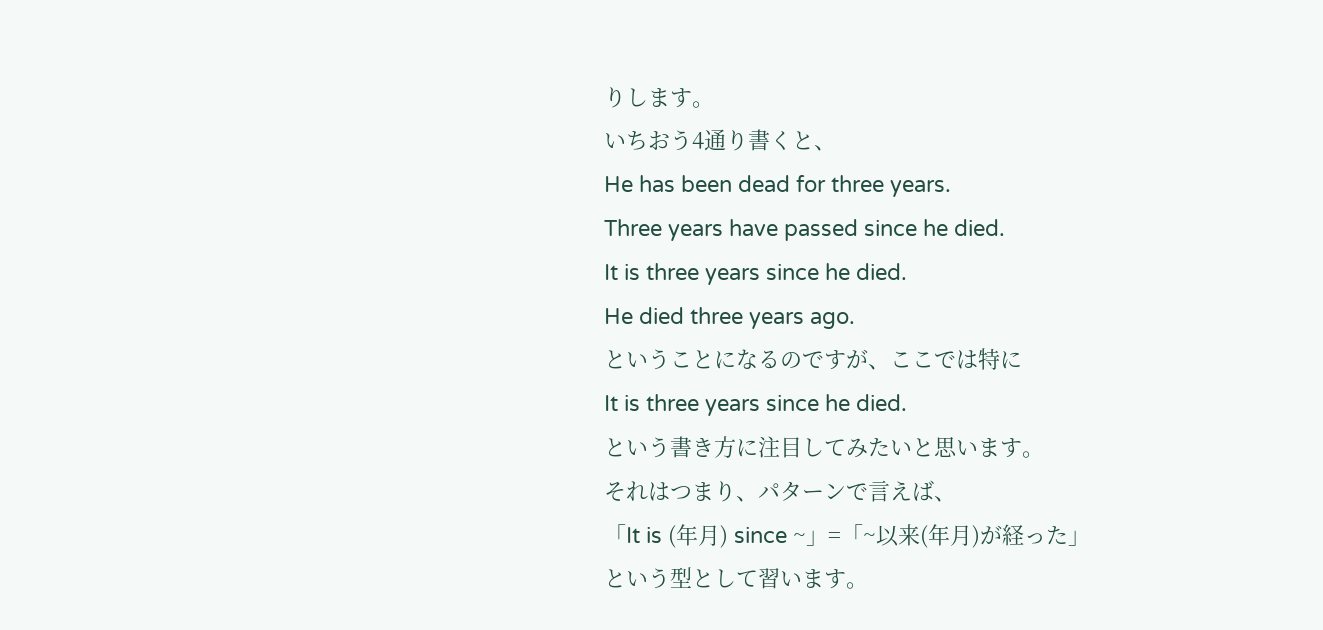りします。
いちおう4通り書くと、
He has been dead for three years.
Three years have passed since he died.
It is three years since he died.
He died three years ago.
ということになるのですが、ここでは特に
It is three years since he died.
という書き方に注目してみたいと思います。
それはつまり、パターンで言えば、
「It is (年月) since ~」=「~以来(年月)が経った」
という型として習います。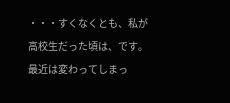・・・すくなくとも、私が高校生だった頃は、です。
最近は変わってしまっ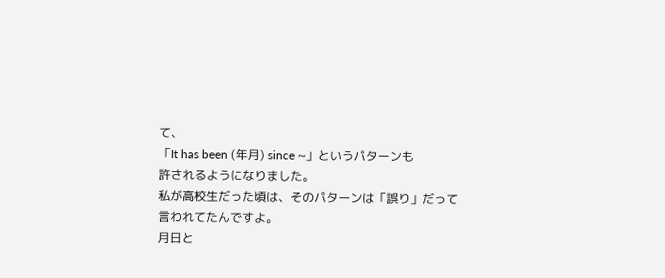て、
「It has been (年月) since ~」というパターンも
許されるようになりました。
私が高校生だった頃は、そのパターンは「誤り」だって
言われてたんですよ。
月日と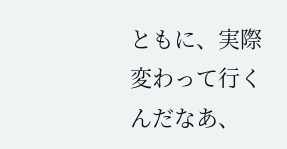ともに、実際変わって行くんだなあ、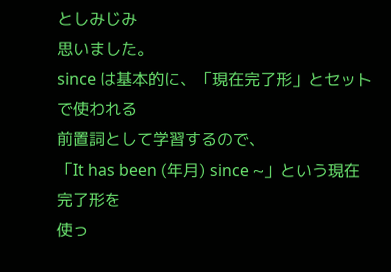としみじみ
思いました。
since は基本的に、「現在完了形」とセットで使われる
前置詞として学習するので、
「It has been (年月) since ~」という現在完了形を
使っ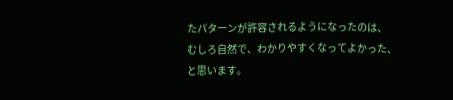たパターンが許容されるようになったのは、
むしろ自然で、わかりやすくなってよかった、と思います。